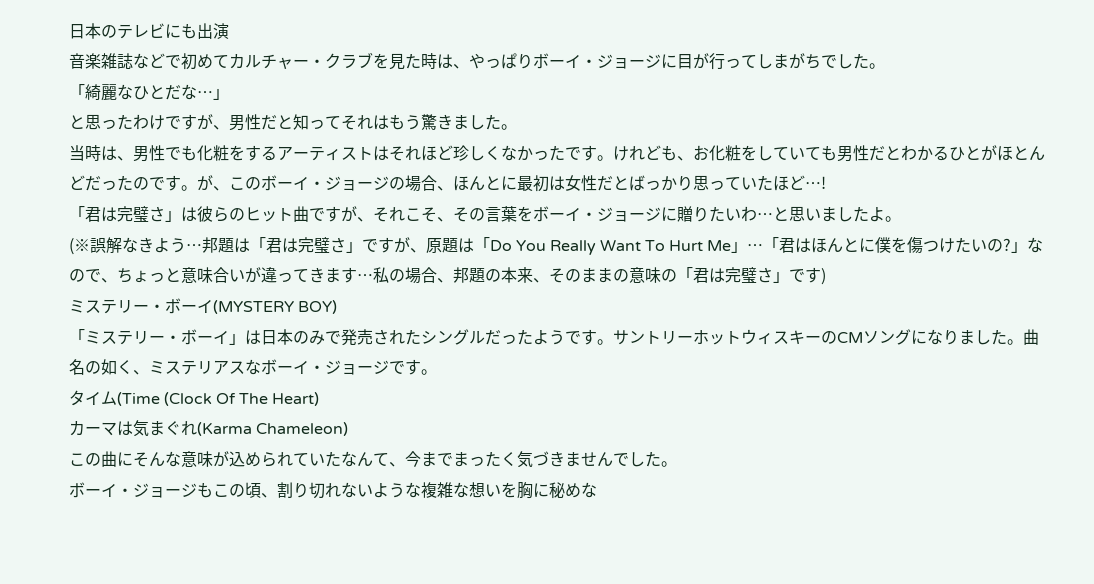日本のテレビにも出演
音楽雑誌などで初めてカルチャー・クラブを見た時は、やっぱりボーイ・ジョージに目が行ってしまがちでした。
「綺麗なひとだな…」
と思ったわけですが、男性だと知ってそれはもう驚きました。
当時は、男性でも化粧をするアーティストはそれほど珍しくなかったです。けれども、お化粧をしていても男性だとわかるひとがほとんどだったのです。が、このボーイ・ジョージの場合、ほんとに最初は女性だとばっかり思っていたほど…!
「君は完璧さ」は彼らのヒット曲ですが、それこそ、その言葉をボーイ・ジョージに贈りたいわ…と思いましたよ。
(※誤解なきよう…邦題は「君は完璧さ」ですが、原題は「Do You Really Want To Hurt Me」…「君はほんとに僕を傷つけたいの?」なので、ちょっと意味合いが違ってきます…私の場合、邦題の本来、そのままの意味の「君は完璧さ」です)
ミステリー・ボーイ(MYSTERY BOY)
「ミステリー・ボーイ」は日本のみで発売されたシングルだったようです。サントリーホットウィスキーのCMソングになりました。曲名の如く、ミステリアスなボーイ・ジョージです。
タイム(Time (Clock Of The Heart)
カーマは気まぐれ(Karma Chameleon)
この曲にそんな意味が込められていたなんて、今までまったく気づきませんでした。
ボーイ・ジョージもこの頃、割り切れないような複雑な想いを胸に秘めな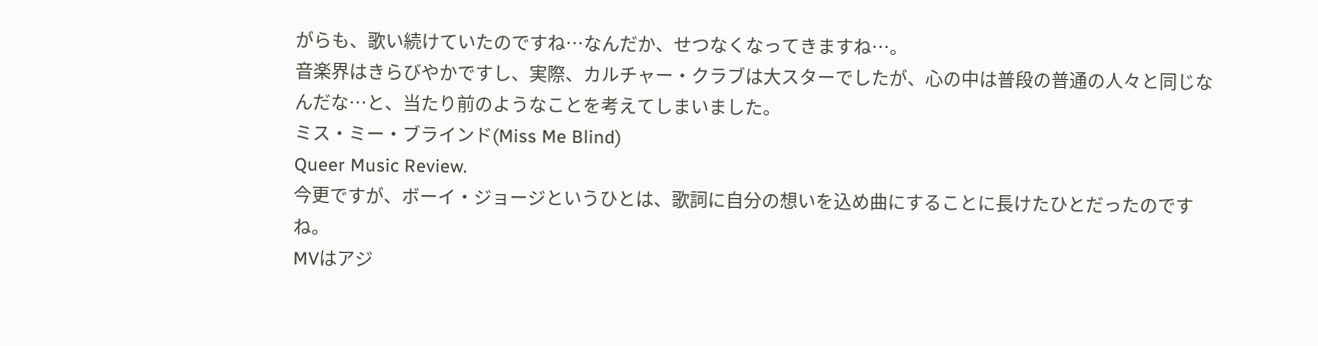がらも、歌い続けていたのですね…なんだか、せつなくなってきますね…。
音楽界はきらびやかですし、実際、カルチャー・クラブは大スターでしたが、心の中は普段の普通の人々と同じなんだな…と、当たり前のようなことを考えてしまいました。
ミス・ミー・ブラインド(Miss Me Blind)
Queer Music Review.
今更ですが、ボーイ・ジョージというひとは、歌詞に自分の想いを込め曲にすることに長けたひとだったのですね。
MVはアジ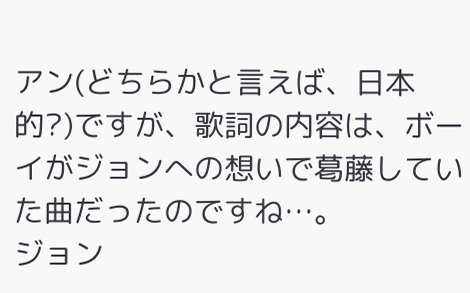アン(どちらかと言えば、日本的?)ですが、歌詞の内容は、ボーイがジョンへの想いで葛藤していた曲だったのですね…。
ジョン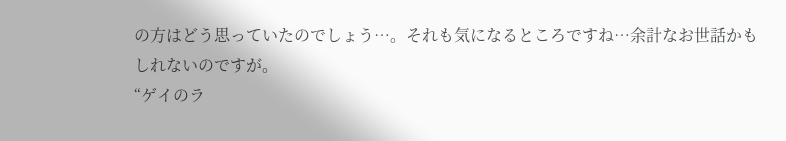の方はどう思っていたのでしょう…。それも気になるところですね…余計なお世話かもしれないのですが。
“ゲイのラ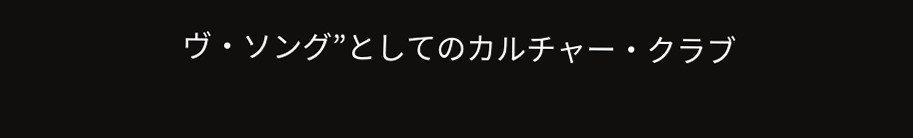ヴ・ソング”としてのカルチャー・クラブ